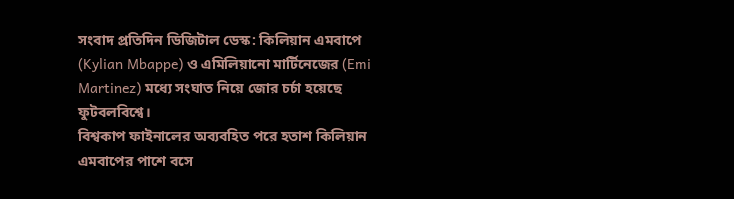সংবাদ প্রতিদিন ডিজিটাল ডেস্ক: কিলিয়ান এমবাপে (Kylian Mbappe) ও এমিলিয়ানো মার্টিনেজের (Emi Martinez) মধ্যে সংঘাত নিয়ে জোর চর্চা হয়েছে ফুটবলবিশ্বে।
বিশ্বকাপ ফাইনালের অব্যবহিত পরে হতাশ কিলিয়ান এমবাপের পাশে বসে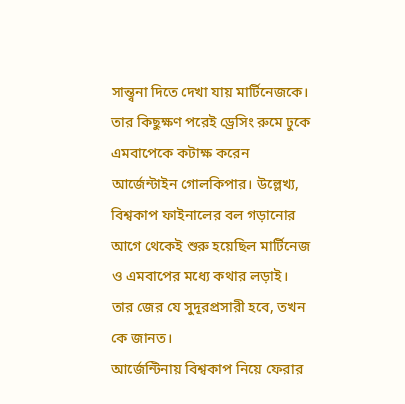সান্ত্বনা দিতে দেখা যায় মার্টিনেজকে। তার কিছুক্ষণ পরেই ড্রেসিং রুমে ঢুকে এমবাপেকে কটাক্ষ করেন আর্জেন্টাইন গোলকিপার। উল্লেখ্য, বিশ্বকাপ ফাইনালের বল গড়ানোর আগে থেকেই শুরু হয়েছিল মার্টিনেজ ও এমবাপের মধ্যে কথার লড়াই। তার জের যে সুদূরপ্রসারী হবে, তখন কে জানত।
আর্জেন্টিনায় বিশ্বকাপ নিয়ে ফেরার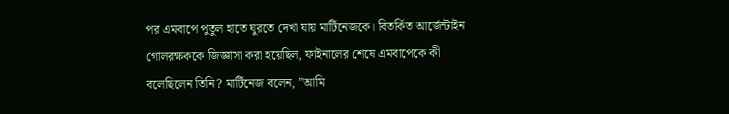পর এমবাপে পুতুল হাতে ঘুরতে দেখা যায় মার্টিনেজকে। বিতর্কিত আর্জেন্টাইন গোলরক্ষককে জিজ্ঞাসা করা হয়েছিল, ফাইনালের শেষে এমবাপেকে কী বলেছিলেন তিনি? মার্টিনেজ বলেন, ”আমি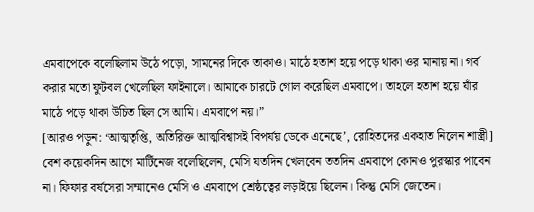এমবাপেকে বলেছিলাম উঠে পড়ো, সামনের দিকে তাকাও। মাঠে হতাশ হয়ে পড়ে থাকা ওর মানায় না। গর্ব করার মতো ফুটবল খেলেছিল ফাইনালে। আমাকে চারটে গোল করেছিল এমবাপে। তাহলে হতাশ হয়ে যাঁর মাঠে পড়ে থাকা উচিত ছিল সে আমি। এমবাপে নয়।”
[আরও পড়ুন: ‘আত্মতৃপ্তি, অতিরিক্ত আত্মবিশ্বাসই বিপর্যয় ডেকে এনেছে’, রোহিতদের একহাত নিলেন শাস্ত্রী]
বেশ কয়েকদিন আগে মার্টিনেজ বলেছিলেন, মেসি যতদিন খেলবেন ততদিন এমবাপে কোনও পুরস্কার পাবেন না। ফিফার বর্ষসেরা সম্মানেও মেসি ও এমবাপে শ্রেষ্ঠত্বের লড়াইয়ে ছিলেন। কিন্তু মেসি জেতেন।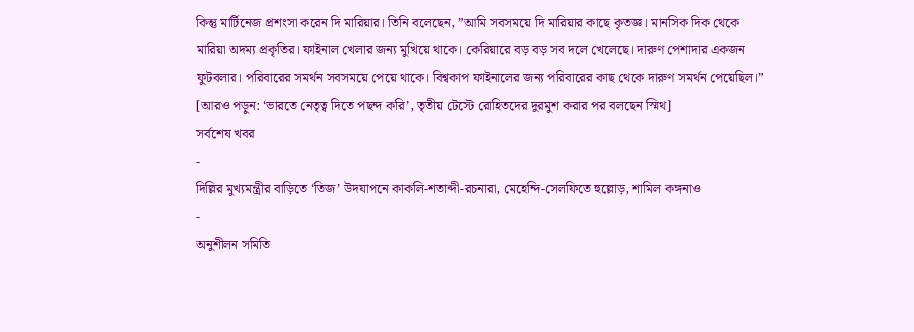কিন্তু মার্টিনেজ প্রশংসা করেন দি মারিয়ার। তিনি বলেছেন, ”আমি সবসময়ে দি মারিয়ার কাছে কৃতজ্ঞ। মানসিক দিক থেকে মারিয়া অদম্য প্রকৃতির। ফাইনাল খেলার জন্য মুখিয়ে থাকে। কেরিয়ারে বড় বড় সব দলে খেলেছে। দারুণ পেশাদার একজন ফুটবলার। পরিবারের সমর্থন সবসময়ে পেয়ে থাকে। বিশ্বকাপ ফাইনালের জন্য পরিবারের কাছ থেকে দারুণ সমর্থন পেয়েছিল।”
[আরও পড়ুন: ‘ভারতে নেতৃত্ব দিতে পছন্দ করি’, তৃতীয় টেস্টে রোহিতদের দুরমুশ করার পর বলছেন স্মিথ]
সর্বশেষ খবর
-
দিল্লির মুখ্যমন্ত্রীর বাড়িতে ‘তিজ’ উদযাপনে কাকলি-শতাব্দী-রচনারা, মেহেন্দি-সেলফিতে হুল্লোড়, শামিল কঙ্গনাও
-
অনুশীলন সমিতি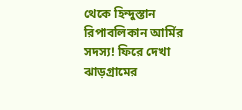থেকে হিন্দুস্তান রিপাবলিকান আর্মির সদস্য! ফিরে দেখা ঝাড়গ্রামের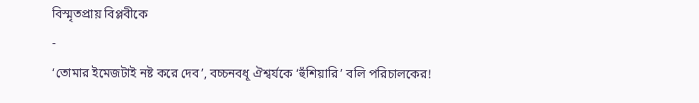বিস্মৃতপ্রায় বিপ্লবীকে
-
‘তোমার ইমেজটাই নষ্ট করে দেব’, বচ্চনবধূ ঐশ্বর্যকে ‘হুঁশিয়ারি’ বলি পরিচালকের!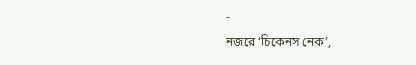-
নজরে ‘চিকেনস নেক’,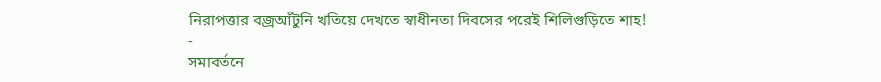নিরাপত্তার বজ্রআঁটুনি খতিয়ে দেখতে স্বাধীনতা দিবসের পরেই শিলিগুড়িতে শাহ!
-
সমাবর্তনে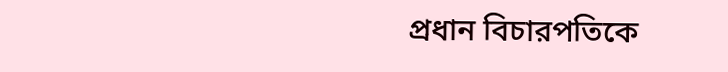প্রধান বিচারপতিকে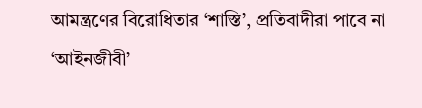আমন্ত্রণের বিরোধিতার ‘শাস্তি’, প্রতিবাদীরা পাবে না ‘আইনজীবী’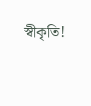স্বীকৃতি!